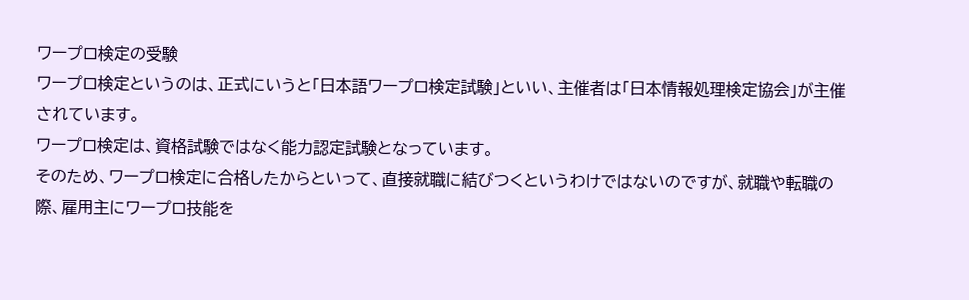ワープロ検定の受験
ワープロ検定というのは、正式にいうと「日本語ワープロ検定試験」といい、主催者は「日本情報処理検定協会」が主催されています。
ワープロ検定は、資格試験ではなく能力認定試験となっています。
そのため、ワープロ検定に合格したからといって、直接就職に結びつくというわけではないのですが、就職や転職の際、雇用主にワープロ技能を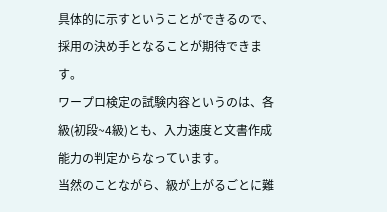具体的に示すということができるので、採用の決め手となることが期待できます。
ワープロ検定の試験内容というのは、各級(初段~4級)とも、入力速度と文書作成能力の判定からなっています。
当然のことながら、級が上がるごとに難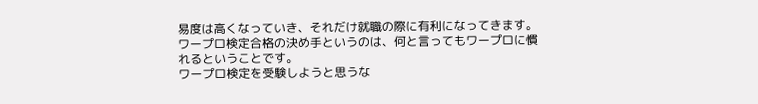易度は高くなっていき、それだけ就職の際に有利になってきます。
ワープロ検定合格の決め手というのは、何と言ってもワープロに慣れるということです。
ワープロ検定を受験しようと思うな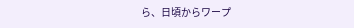ら、日頃からワープ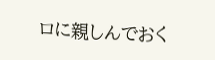ロに親しんでおく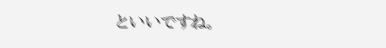といいですね。